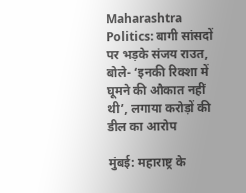Maharashtra Politics: बागी सांसदों पर भड़के संजय राउत, बोले- ‘इनकी रिक्शा में घूमने की औकात नहीं थी’, लगाया करोड़ों की डील का आरोप

मुंबई: महाराष्ट्र के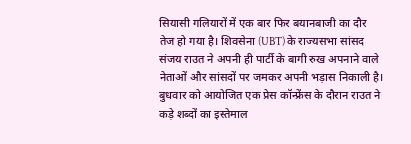सियासी गलियारों में एक बार फिर बयानबाजी का दौर तेज हो गया है। शिवसेना (UBT) के राज्यसभा सांसद संजय राउत ने अपनी ही पार्टी के बागी रुख अपनाने वाले नेताओं और सांसदों पर जमकर अपनी भड़ास निकाली है। बुधवार को आयोजित एक प्रेस कॉन्फ्रेंस के दौरान राउत ने कड़े शब्दों का इस्तेमाल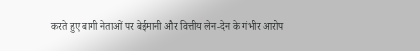करते हुए बागी नेताओं पर बेईमानी और वित्तीय लेन-देन के गंभीर आरोप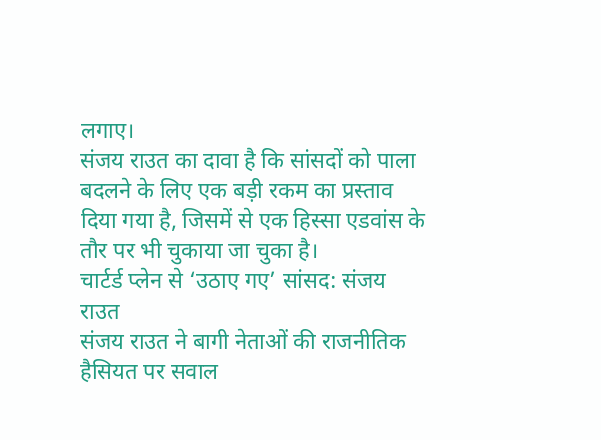लगाए।
संजय राउत का दावा है कि सांसदों को पाला बदलने के लिए एक बड़ी रकम का प्रस्ताव दिया गया है, जिसमें से एक हिस्सा एडवांस के तौर पर भी चुकाया जा चुका है।
चार्टर्ड प्लेन से ‘उठाए गए’ सांसद: संजय राउत
संजय राउत ने बागी नेताओं की राजनीतिक हैसियत पर सवाल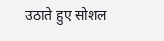उठाते हुए सोशल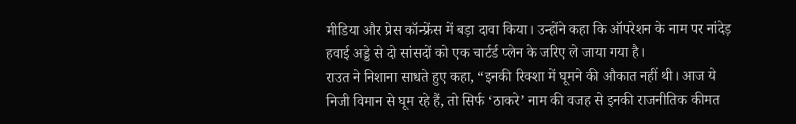मीडिया और प्रेस कॉन्फ्रेंस में बड़ा दावा किया। उन्होंने कहा कि ऑपरेशन के नाम पर नांदेड़ हवाई अड्डे से दो सांसदों को एक चार्टर्ड प्लेन के जरिए ले जाया गया है।
राउत ने निशाना साधते हुए कहा, “इनकी रिक्शा में घूमने की औकात नहीं थी। आज ये निजी विमान से घूम रहे हैं, तो सिर्फ ‘ठाकरे’ नाम की वजह से इनकी राजनीतिक कीमत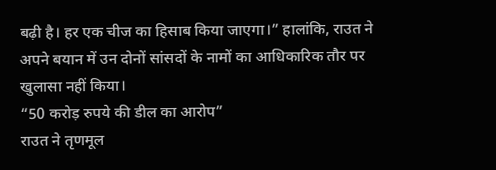बढ़ी है। हर एक चीज का हिसाब किया जाएगा।” हालांकि, राउत ने अपने बयान में उन दोनों सांसदों के नामों का आधिकारिक तौर पर खुलासा नहीं किया।
“50 करोड़ रुपये की डील का आरोप”
राउत ने तृणमूल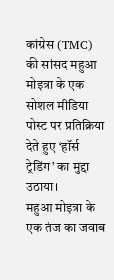कांग्रेस (TMC) की सांसद महुआ मोइत्रा के एक सोशल मीडिया पोस्ट पर प्रतिक्रिया देते हुए ‘हॉर्स ट्रेडिंग’ का मुद्दा उठाया।
महुआ मोइत्रा के एक तंज का जवाब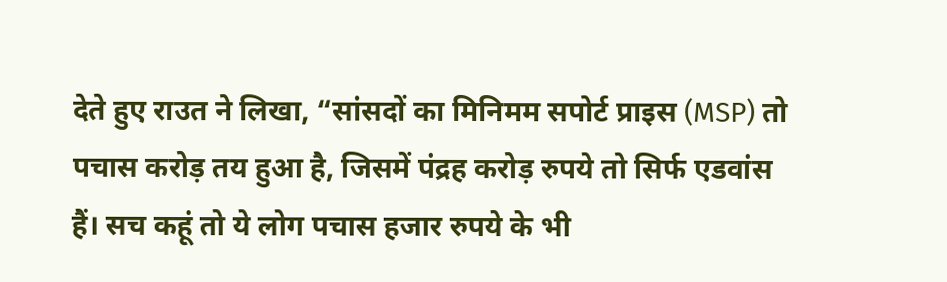देते हुए राउत ने लिखा, “सांसदों का मिनिमम सपोर्ट प्राइस (MSP) तो पचास करोड़ तय हुआ है, जिसमें पंद्रह करोड़ रुपये तो सिर्फ एडवांस हैं। सच कहूं तो ये लोग पचास हजार रुपये के भी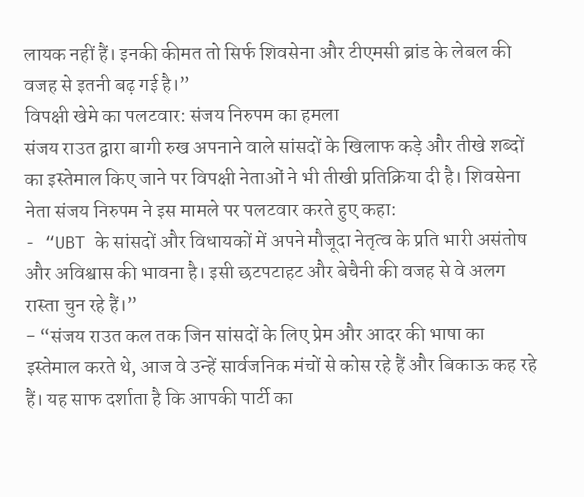लायक नहीं हैं। इनकी कीमत तो सिर्फ शिवसेना और टीएमसी ब्रांड के लेबल की वजह से इतनी बढ़ गई है।”
विपक्षी खेमे का पलटवार: संजय निरुपम का हमला
संजय राउत द्वारा बागी रुख अपनाने वाले सांसदों के खिलाफ कड़े और तीखे शब्दों का इस्तेमाल किए जाने पर विपक्षी नेताओं ने भी तीखी प्रतिक्रिया दी है। शिवसेना नेता संजय निरुपम ने इस मामले पर पलटवार करते हुए कहा:
- “UBT के सांसदों और विधायकों में अपने मौजूदा नेतृत्व के प्रति भारी असंतोष और अविश्वास की भावना है। इसी छटपटाहट और बेचैनी की वजह से वे अलग रास्ता चुन रहे हैं।”
- “संजय राउत कल तक जिन सांसदों के लिए प्रेम और आदर की भाषा का इस्तेमाल करते थे, आज वे उन्हें सार्वजनिक मंचों से कोस रहे हैं और बिकाऊ कह रहे हैं। यह साफ दर्शाता है कि आपकी पार्टी का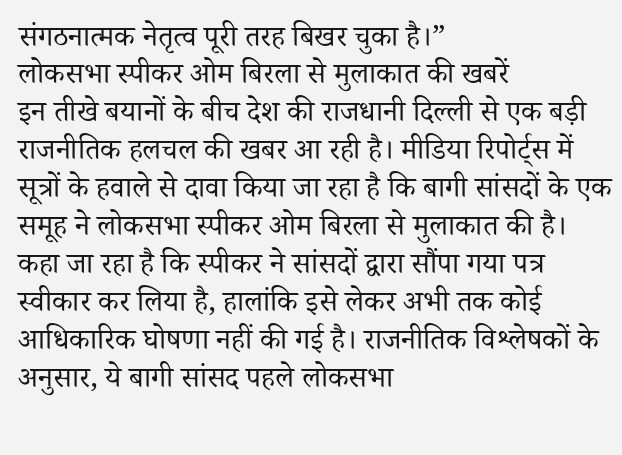संगठनात्मक नेतृत्व पूरी तरह बिखर चुका है।”
लोकसभा स्पीकर ओम बिरला से मुलाकात की खबरें
इन तीखे बयानों के बीच देश की राजधानी दिल्ली से एक बड़ी राजनीतिक हलचल की खबर आ रही है। मीडिया रिपोर्ट्स में सूत्रों के हवाले से दावा किया जा रहा है कि बागी सांसदों के एक समूह ने लोकसभा स्पीकर ओम बिरला से मुलाकात की है।
कहा जा रहा है कि स्पीकर ने सांसदों द्वारा सौंपा गया पत्र स्वीकार कर लिया है, हालांकि इसे लेकर अभी तक कोई आधिकारिक घोषणा नहीं की गई है। राजनीतिक विश्लेषकों के अनुसार, ये बागी सांसद पहले लोकसभा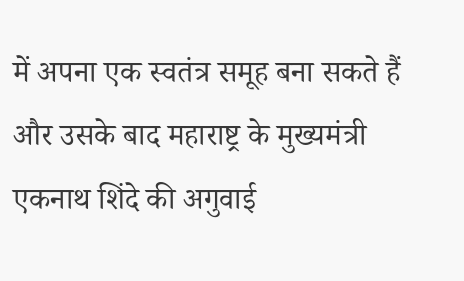में अपना एक स्वतंत्र समूह बना सकते हैं और उसके बाद महाराष्ट्र के मुख्यमंत्री एकनाथ शिंदे की अगुवाई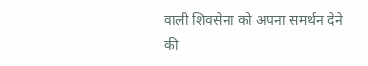वाली शिवसेना को अपना समर्थन देने की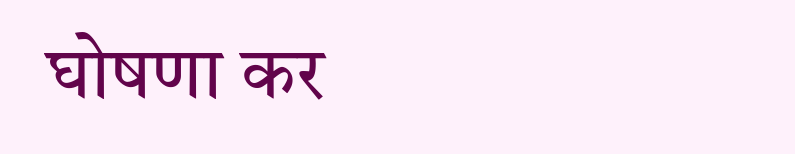घोषणा कर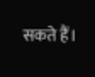सकते हैं।